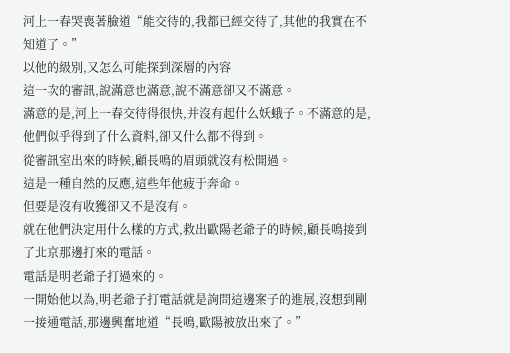河上一春哭喪著臉道“能交待的,我都已經交待了,其他的我實在不知道了。”
以他的級別,又怎么可能探到深層的內容
這一次的審訊,說滿意也滿意,說不滿意卻又不滿意。
滿意的是,河上一春交待得很快,并沒有起什么妖蛾子。不滿意的是,他們似乎得到了什么資料,卻又什么都不得到。
從審訊室出來的時候,顧長鳴的眉頭就沒有松開過。
這是一種自然的反應,這些年他疲于奔命。
但要是沒有收獲卻又不是沒有。
就在他們決定用什么樣的方式,救出歐陽老爺子的時候,顧長鳴接到了北京那邊打來的電話。
電話是明老爺子打過來的。
一開始他以為,明老爺子打電話就是詢問這邊案子的進展,沒想到剛一接通電話,那邊興奮地道“長鳴,歐陽被放出來了。”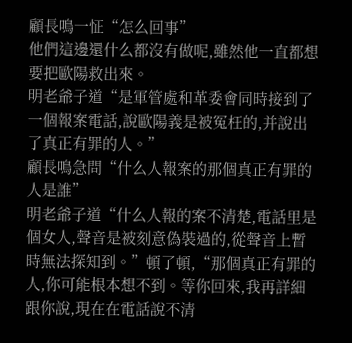顧長鳴一怔“怎么回事”
他們這邊還什么都沒有做呢,雖然他一直都想要把歐陽救出來。
明老爺子道“是軍管處和革委會同時接到了一個報案電話,說歐陽義是被冤枉的,并說出了真正有罪的人。”
顧長鳴急問“什么人報案的那個真正有罪的人是誰”
明老爺子道“什么人報的案不清楚,電話里是個女人,聲音是被刻意偽裝過的,從聲音上暫時無法探知到。”頓了頓,“那個真正有罪的人,你可能根本想不到。等你回來,我再詳細跟你說,現在在電話說不清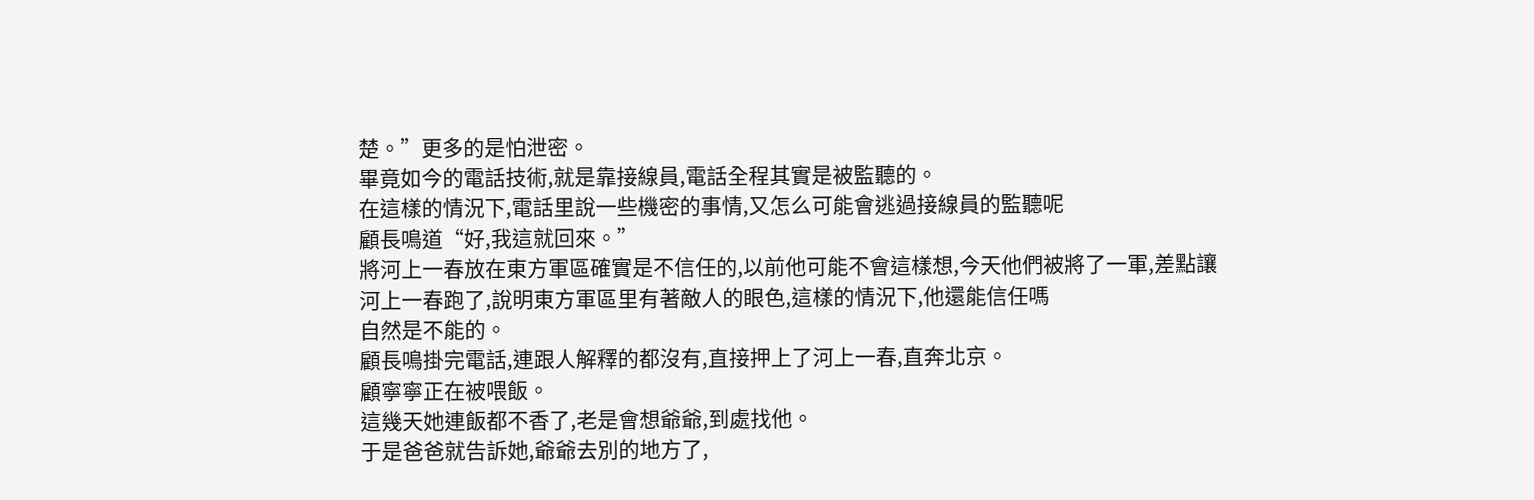楚。”更多的是怕泄密。
畢竟如今的電話技術,就是靠接線員,電話全程其實是被監聽的。
在這樣的情況下,電話里說一些機密的事情,又怎么可能會逃過接線員的監聽呢
顧長鳴道“好,我這就回來。”
將河上一春放在東方軍區確實是不信任的,以前他可能不會這樣想,今天他們被將了一軍,差點讓河上一春跑了,說明東方軍區里有著敵人的眼色,這樣的情況下,他還能信任嗎
自然是不能的。
顧長鳴掛完電話,連跟人解釋的都沒有,直接押上了河上一春,直奔北京。
顧寧寧正在被喂飯。
這幾天她連飯都不香了,老是會想爺爺,到處找他。
于是爸爸就告訴她,爺爺去別的地方了,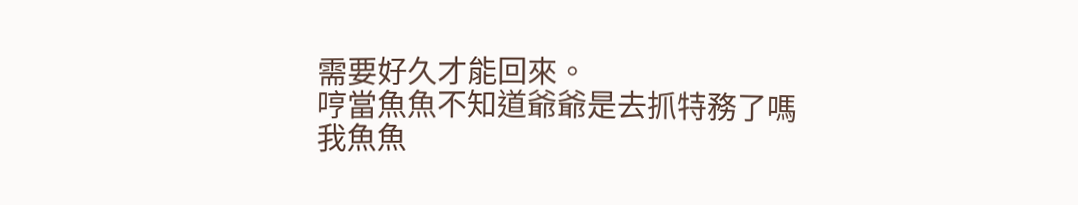需要好久才能回來。
哼當魚魚不知道爺爺是去抓特務了嗎
我魚魚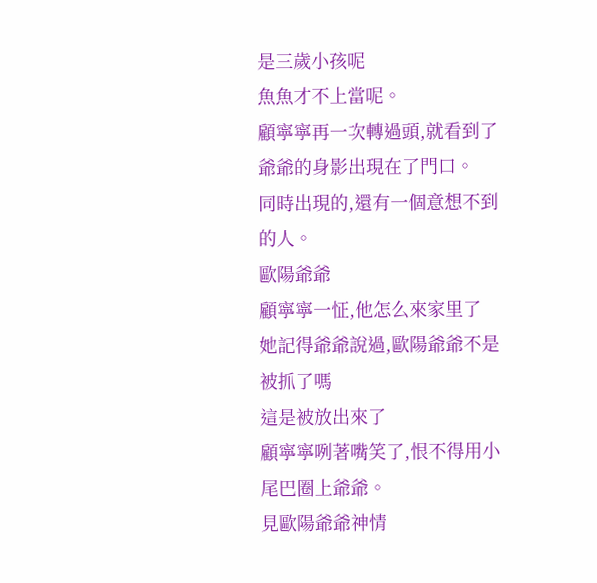是三歲小孩呢
魚魚才不上當呢。
顧寧寧再一次轉過頭,就看到了爺爺的身影出現在了門口。
同時出現的,還有一個意想不到的人。
歐陽爺爺
顧寧寧一怔,他怎么來家里了
她記得爺爺說過,歐陽爺爺不是被抓了嗎
這是被放出來了
顧寧寧咧著嘴笑了,恨不得用小尾巴圈上爺爺。
見歐陽爺爺神情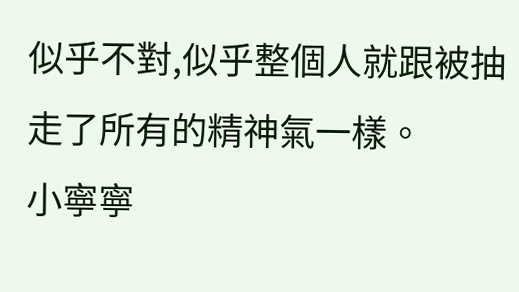似乎不對,似乎整個人就跟被抽走了所有的精神氣一樣。
小寧寧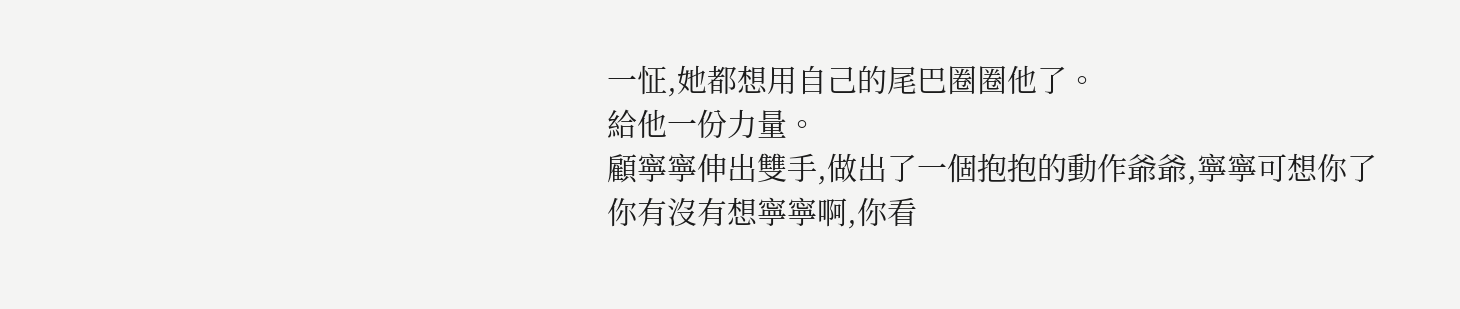一怔,她都想用自己的尾巴圈圈他了。
給他一份力量。
顧寧寧伸出雙手,做出了一個抱抱的動作爺爺,寧寧可想你了
你有沒有想寧寧啊,你看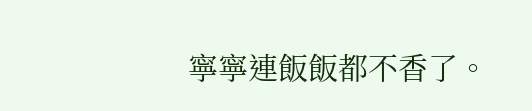寧寧連飯飯都不香了。